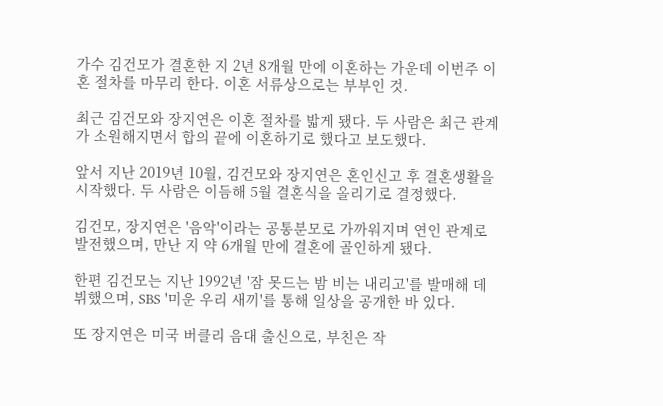가수 김건모가 결혼한 지 2년 8개월 만에 이혼하는 가운데 이번주 이혼 절차를 마무리 한다. 이혼 서류상으로는 부부인 것.

최근 김건모와 장지연은 이혼 절차를 밟게 됐다. 두 사람은 최근 관계가 소원해지면서 합의 끝에 이혼하기로 했다고 보도했다.

앞서 지난 2019년 10월, 김건모와 장지연은 혼인신고 후 결혼생활을 시작했다. 두 사람은 이듬해 5월 결혼식을 올리기로 결정했다.

김건모, 장지연은 '음악'이라는 공통분모로 가까워지며 연인 관계로 발전했으며, 만난 지 약 6개월 만에 결혼에 골인하게 됐다.

한편 김건모는 지난 1992년 '잠 못드는 밤 비는 내리고'를 발매해 데뷔했으며, SBS '미운 우리 새끼'를 통해 일상을 공개한 바 있다.

또 장지연은 미국 버클리 음대 출신으로, 부친은 작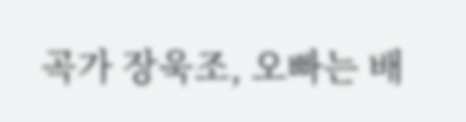곡가 장욱조, 오빠는 배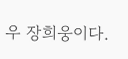우 장희웅이다.